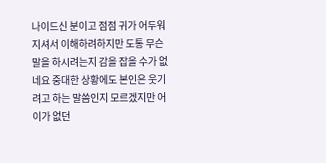나이드신 분이고 점점 귀가 어두워지셔서 이해하려하지만 도통 무슨 말을 하시려는지 감을 잡을 수가 없네요 중대한 상황에도 본인은 웃기려고 하는 말씀인지 모르겠지만 어이가 없던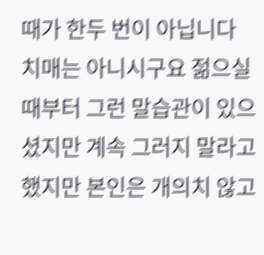때가 한두 번이 아닙니다 치매는 아니시구요 젊으실 때부터 그런 말습관이 있으셨지만 계속 그러지 말라고 했지만 본인은 개의치 않고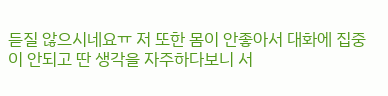듣질 않으시네요ㅠ 저 또한 몸이 안좋아서 대화에 집중이 안되고 딴 생각을 자주하다보니 서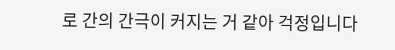로 간의 간극이 커지는 거 같아 걱정입니다